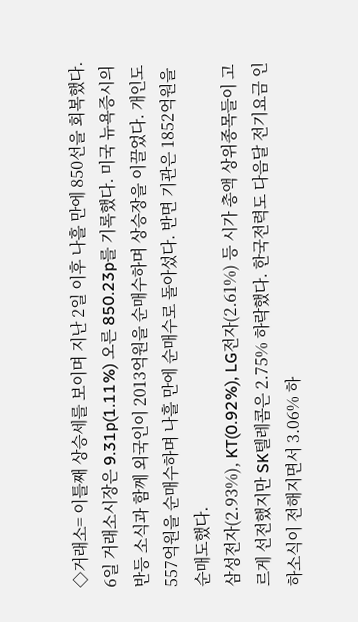◇거래소= 이틀째 상승세를 보이며 지난 2일 이후 나흘 만에 850선을 회복했다. 6일 거래소시장은 9.31p(1.11%) 오른 850.23p를 기록했다. 미국 뉴욕증시의 반등 소식과 함께 외국인이 2013억원을 순매수하며 상승장을 이끌었다. 개인도 557억원을 순매수하며 나흘 만에 순매수로 돌아섰다. 반면 기관은 1852억원을 순매도했다.
삼성전자(2.93%), KT(0.92%), LG전자(2.61%) 등 시가 총액 상위종목들이 고르게 선전했지만 SK텔레콤은 2.75% 하락했다. 한국전력도 다음달 전기요금 인하소식이 전해지면서 3.06% 하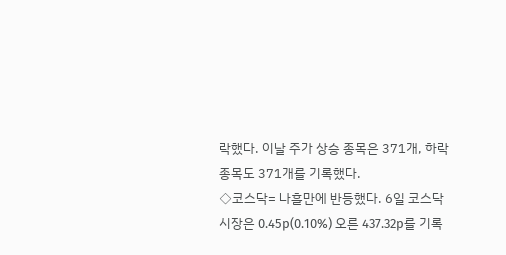락했다. 이날 주가 상승 종목은 371개, 하락 종목도 371개를 기록했다.
◇코스닥= 나흘만에 반등했다. 6일 코스닥시장은 0.45p(0.10%) 오른 437.32p를 기록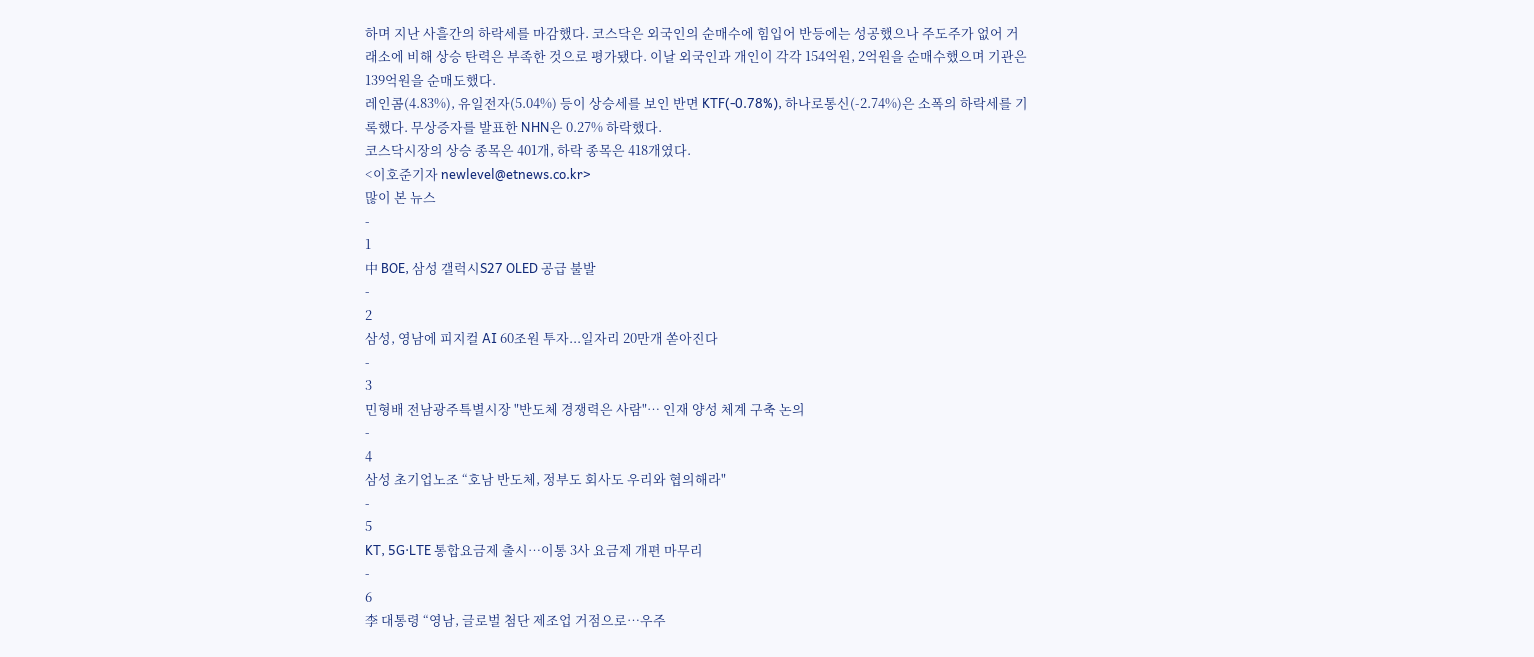하며 지난 사흘간의 하락세를 마감했다. 코스닥은 외국인의 순매수에 힘입어 반등에는 성공했으나 주도주가 없어 거래소에 비해 상승 탄력은 부족한 것으로 평가됐다. 이날 외국인과 개인이 각각 154억원, 2억원을 순매수했으며 기관은 139억원을 순매도했다.
레인콤(4.83%), 유일전자(5.04%) 등이 상승세를 보인 반면 KTF(-0.78%), 하나로통신(-2.74%)은 소폭의 하락세를 기록했다. 무상증자를 발표한 NHN은 0.27% 하락했다.
코스닥시장의 상승 종목은 401개, 하락 종목은 418개였다.
<이호준기자 newlevel@etnews.co.kr>
많이 본 뉴스
-
1
中 BOE, 삼성 갤럭시S27 OLED 공급 불발
-
2
삼성, 영남에 피지컬 AI 60조원 투자...일자리 20만개 쏟아진다
-
3
민형배 전남광주특별시장 "반도체 경쟁력은 사람"… 인재 양성 체계 구축 논의
-
4
삼성 초기업노조 “호남 반도체, 정부도 회사도 우리와 협의해라"
-
5
KT, 5G·LTE 통합요금제 출시…이통 3사 요금제 개편 마무리
-
6
李 대통령 “영남, 글로벌 첨단 제조업 거점으로…우주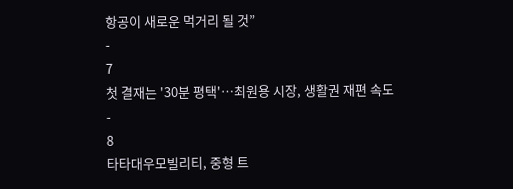항공이 새로운 먹거리 될 것”
-
7
첫 결재는 '30분 평택'…최원용 시장, 생활권 재편 속도
-
8
타타대우모빌리티, 중형 트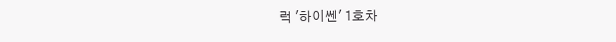럭 '하이쎈' 1호차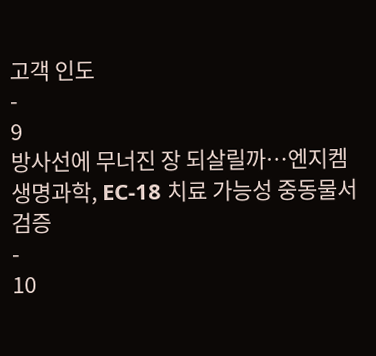고객 인도
-
9
방사선에 무너진 장 되살릴까…엔지켐생명과학, EC-18 치료 가능성 중동물서 검증
-
10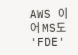AWS 이어 MS도 'FDE'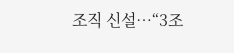조직 신설…“3조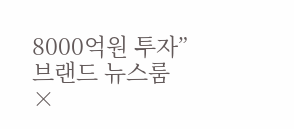8000억원 투자”
브랜드 뉴스룸
×